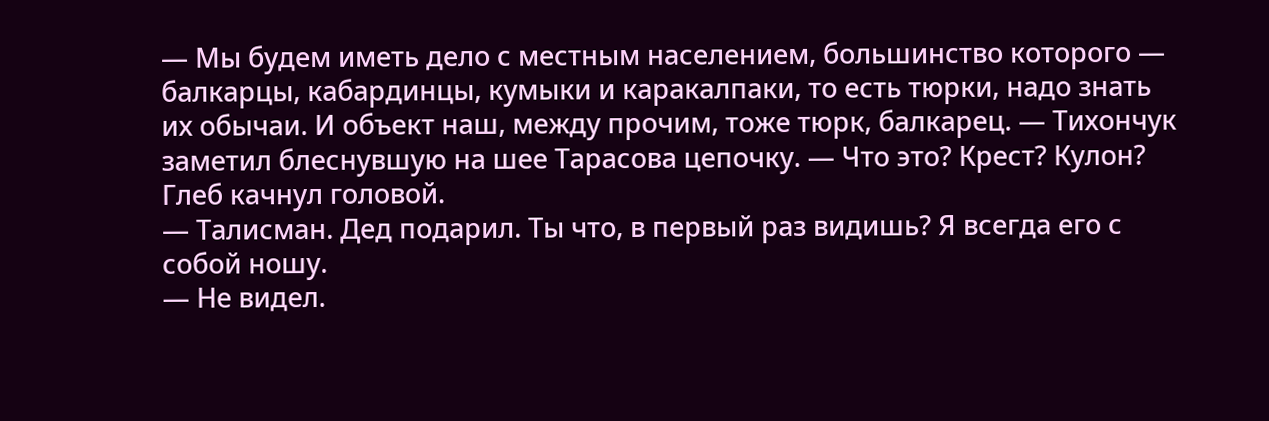— Мы будем иметь дело с местным населением, большинство которого — балкарцы, кабардинцы, кумыки и каракалпаки, то есть тюрки, надо знать их обычаи. И объект наш, между прочим, тоже тюрк, балкарец. — Тихончук заметил блеснувшую на шее Тарасова цепочку. — Что это? Крест? Кулон?
Глеб качнул головой.
— Талисман. Дед подарил. Ты что, в первый раз видишь? Я всегда его с собой ношу.
— Не видел.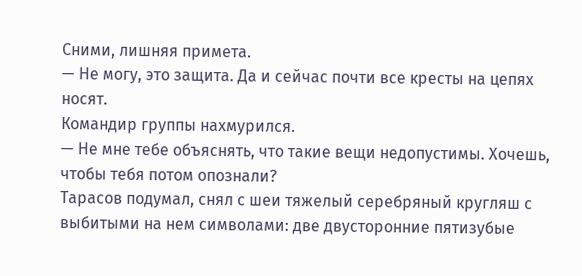Сними, лишняя примета.
— Не могу, это защита. Да и сейчас почти все кресты на цепях носят.
Командир группы нахмурился.
— Не мне тебе объяснять, что такие вещи недопустимы. Хочешь, чтобы тебя потом опознали?
Тарасов подумал, снял с шеи тяжелый серебряный кругляш с выбитыми на нем символами: две двусторонние пятизубые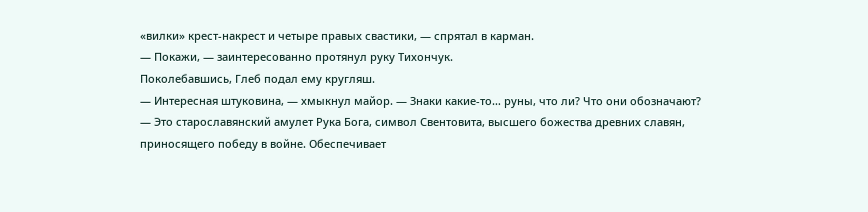«вилки» крест-накрест и четыре правых свастики, — спрятал в карман.
— Покажи, — заинтересованно протянул руку Тихончук.
Поколебавшись, Глеб подал ему кругляш.
— Интересная штуковина, — хмыкнул майор. — Знаки какие-то… руны, что ли? Что они обозначают?
— Это старославянский амулет Рука Бога, символ Свентовита, высшего божества древних славян, приносящего победу в войне. Обеспечивает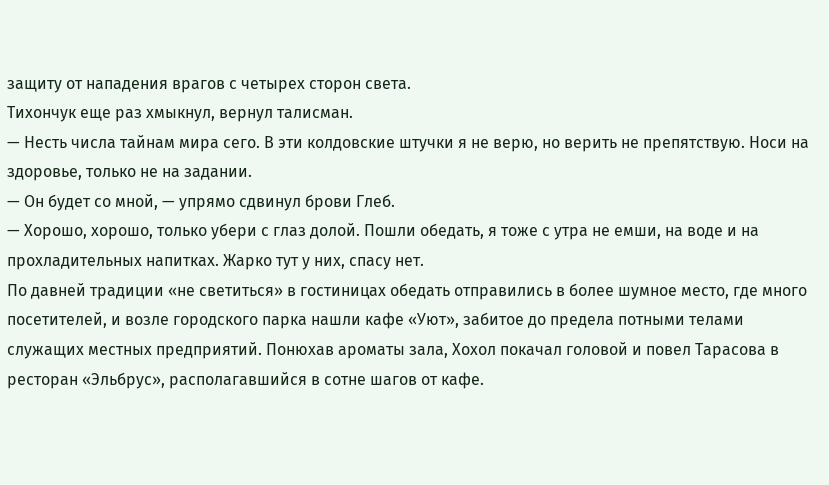защиту от нападения врагов с четырех сторон света.
Тихончук еще раз хмыкнул, вернул талисман.
— Несть числа тайнам мира сего. В эти колдовские штучки я не верю, но верить не препятствую. Носи на здоровье, только не на задании.
— Он будет со мной, — упрямо сдвинул брови Глеб.
— Хорошо, хорошо, только убери с глаз долой. Пошли обедать, я тоже с утра не емши, на воде и на прохладительных напитках. Жарко тут у них, спасу нет.
По давней традиции «не светиться» в гостиницах обедать отправились в более шумное место, где много посетителей, и возле городского парка нашли кафе «Уют», забитое до предела потными телами служащих местных предприятий. Понюхав ароматы зала, Хохол покачал головой и повел Тарасова в ресторан «Эльбрус», располагавшийся в сотне шагов от кафе.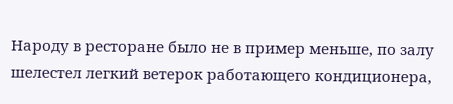Народу в ресторане было не в пример меньше, по залу шелестел легкий ветерок работающего кондиционера,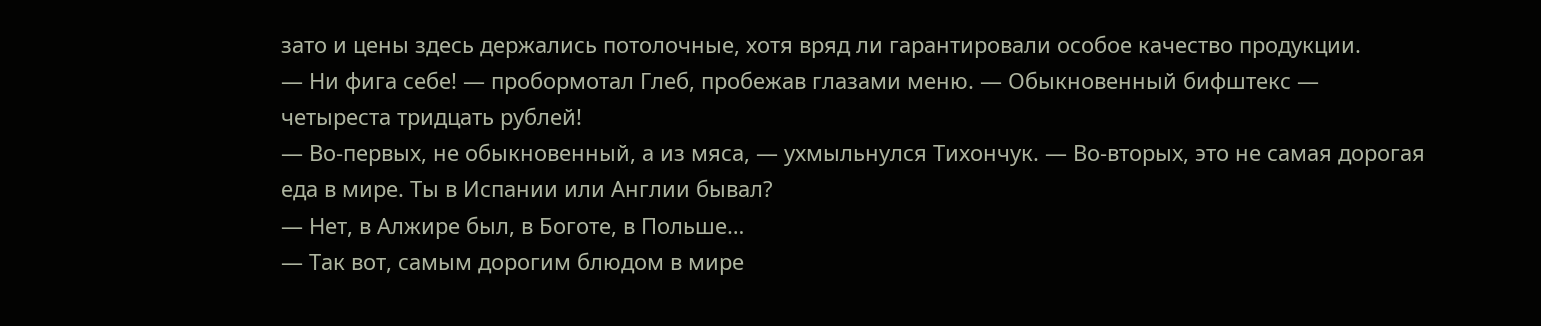зато и цены здесь держались потолочные, хотя вряд ли гарантировали особое качество продукции.
— Ни фига себе! — пробормотал Глеб, пробежав глазами меню. — Обыкновенный бифштекс — четыреста тридцать рублей!
— Во-первых, не обыкновенный, а из мяса, — ухмыльнулся Тихончук. — Во-вторых, это не самая дорогая еда в мире. Ты в Испании или Англии бывал?
— Нет, в Алжире был, в Боготе, в Польше…
— Так вот, самым дорогим блюдом в мире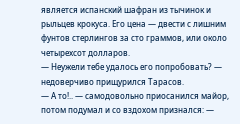является испанский шафран из тычинок и рыльцев крокуса. Его цена — двести с лишним фунтов стерлингов за сто граммов, или около четырехсот долларов.
— Неужели тебе удалось его попробовать? — недоверчиво прищурился Тарасов.
— А то!.. — самодовольно приосанился майор, потом подумал и со вздохом признался: —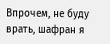Впрочем, не буду врать, шафран я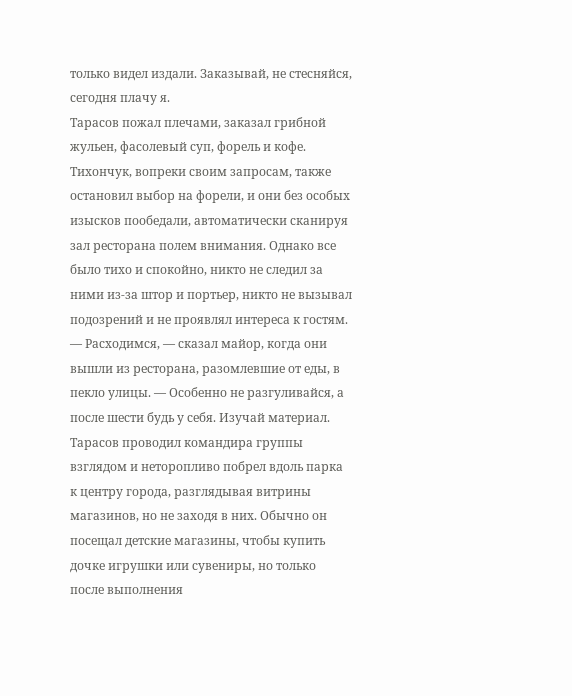только видел издали. Заказывай, не стесняйся, сегодня плачу я.
Тарасов пожал плечами, заказал грибной жульен, фасолевый суп, форель и кофе. Тихончук, вопреки своим запросам, также остановил выбор на форели, и они без особых изысков пообедали, автоматически сканируя зал ресторана полем внимания. Однако все было тихо и спокойно, никто не следил за ними из-за штор и портьер, никто не вызывал подозрений и не проявлял интереса к гостям.
— Расходимся, — сказал майор, когда они вышли из ресторана, разомлевшие от еды, в пекло улицы. — Особенно не разгуливайся, а после шести будь у себя. Изучай материал.
Тарасов проводил командира группы взглядом и неторопливо побрел вдоль парка к центру города, разглядывая витрины магазинов, но не заходя в них. Обычно он посещал детские магазины, чтобы купить дочке игрушки или сувениры, но только после выполнения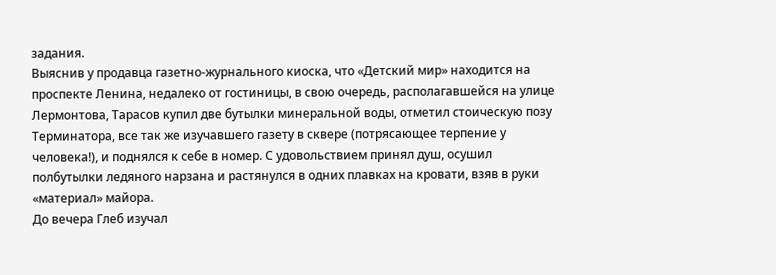задания.
Выяснив у продавца газетно-журнального киоска, что «Детский мир» находится на проспекте Ленина, недалеко от гостиницы, в свою очередь, располагавшейся на улице Лермонтова, Тарасов купил две бутылки минеральной воды, отметил стоическую позу Терминатора, все так же изучавшего газету в сквере (потрясающее терпение у человека!), и поднялся к себе в номер. С удовольствием принял душ, осушил полбутылки ледяного нарзана и растянулся в одних плавках на кровати, взяв в руки «материал» майора.
До вечера Глеб изучал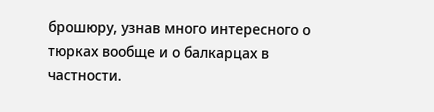брошюру, узнав много интересного о тюрках вообще и о балкарцах в частности.